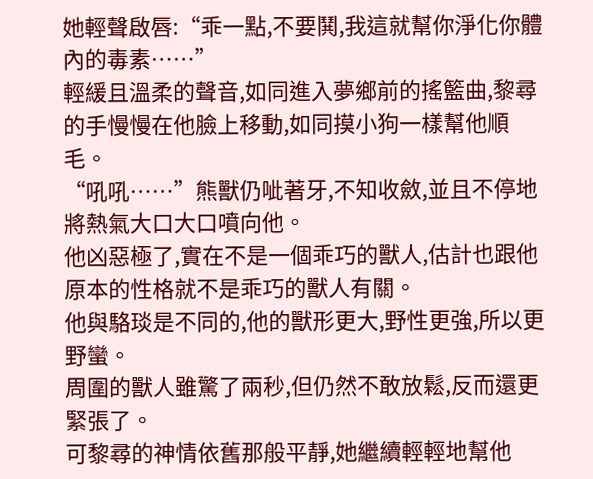她輕聲啟唇:“乖一點,不要鬨,我這就幫你淨化你體內的毒素……”
輕緩且溫柔的聲音,如同進入夢鄉前的搖籃曲,黎尋的手慢慢在他臉上移動,如同摸小狗一樣幫他順毛。
“吼吼……”熊獸仍呲著牙,不知收斂,並且不停地將熱氣大口大口噴向他。
他凶惡極了,實在不是一個乖巧的獸人,估計也跟他原本的性格就不是乖巧的獸人有關。
他與駱琰是不同的,他的獸形更大,野性更強,所以更野蠻。
周圍的獸人雖驚了兩秒,但仍然不敢放鬆,反而還更緊張了。
可黎尋的神情依舊那般平靜,她繼續輕輕地幫他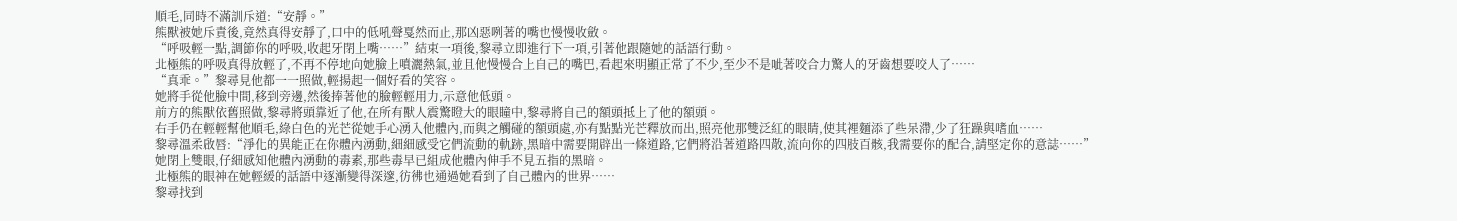順毛,同時不滿訓斥道:“安靜。”
熊獸被她斥責後,竟然真得安靜了,口中的低吼聲戛然而止,那凶惡咧著的嘴也慢慢收斂。
“呼吸輕一點,調節你的呼吸,收起牙閉上嘴……”結束一項後,黎尋立即進行下一項,引著他跟隨她的話語行動。
北極熊的呼吸真得放輕了,不再不停地向她臉上噴灑熱氣,並且他慢慢合上自己的嘴巴,看起來明顯正常了不少,至少不是呲著咬合力驚人的牙齒想要咬人了……
“真乖。”黎尋見他都一一照做,輕揚起一個好看的笑容。
她將手從他臉中間,移到旁邊,然後捧著他的臉輕輕用力,示意他低頭。
前方的熊獸依舊照做,黎尋將頭靠近了他,在所有獸人震驚瞪大的眼瞳中,黎尋將自己的額頭抵上了他的額頭。
右手仍在輕輕幫他順毛,綠白色的光芒從她手心湧入他體內,而與之觸碰的額頭處,亦有點點光芒釋放而出,照亮他那雙泛紅的眼睛,使其裡麵添了些呆滯,少了狂躁與嗜血……
黎尋溫柔啟唇:“淨化的異能正在你體內湧動,細細感受它們流動的軌跡,黑暗中需要開辟出一條道路,它們將沿著道路四散,流向你的四肢百骸,我需要你的配合,請堅定你的意誌……”
她閉上雙眼,仔細感知他體內湧動的毒素,那些毒早已組成他體內伸手不見五指的黑暗。
北極熊的眼神在她輕緩的話語中逐漸變得深邃,彷彿也通過她看到了自己體內的世界……
黎尋找到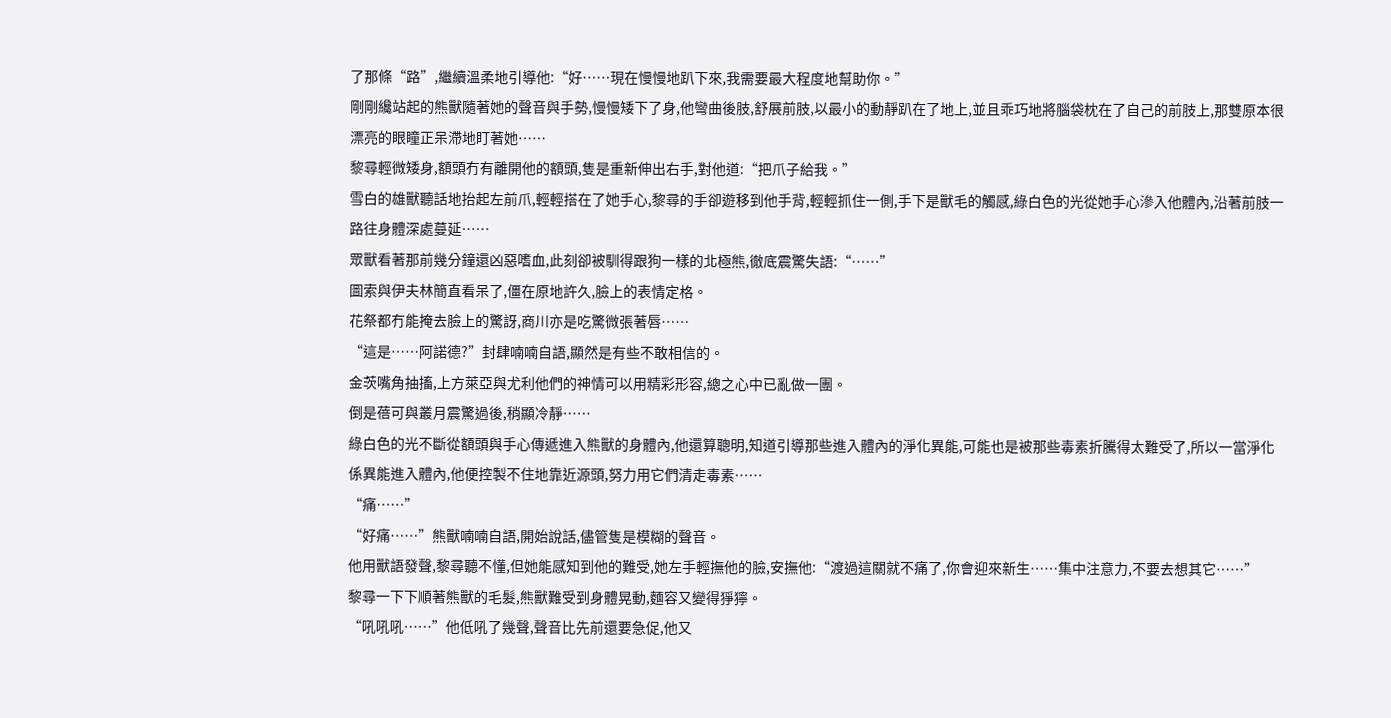了那條“路”,繼續溫柔地引導他:“好……現在慢慢地趴下來,我需要最大程度地幫助你。”
剛剛纔站起的熊獸隨著她的聲音與手勢,慢慢矮下了身,他彎曲後肢,舒展前肢,以最小的動靜趴在了地上,並且乖巧地將腦袋枕在了自己的前肢上,那雙原本很漂亮的眼瞳正呆滯地盯著她……
黎尋輕微矮身,額頭冇有離開他的額頭,隻是重新伸出右手,對他道:“把爪子給我。”
雪白的雄獸聽話地抬起左前爪,輕輕搭在了她手心,黎尋的手卻遊移到他手背,輕輕抓住一側,手下是獸毛的觸感,綠白色的光從她手心滲入他體內,沿著前肢一路往身體深處蔓延……
眾獸看著那前幾分鐘還凶惡嗜血,此刻卻被馴得跟狗一樣的北極熊,徹底震驚失語:“……”
圖索與伊夫林簡直看呆了,僵在原地許久,臉上的表情定格。
花祭都冇能掩去臉上的驚訝,商川亦是吃驚微張著唇……
“這是……阿諾德?”封肆喃喃自語,顯然是有些不敢相信的。
金茨嘴角抽搐,上方萊亞與尤利他們的神情可以用精彩形容,總之心中已亂做一團。
倒是蓓可與叢月震驚過後,稍顯冷靜……
綠白色的光不斷從額頭與手心傳遞進入熊獸的身體內,他還算聰明,知道引導那些進入體內的淨化異能,可能也是被那些毒素折騰得太難受了,所以一當淨化係異能進入體內,他便控製不住地靠近源頭,努力用它們清走毒素……
“痛……”
“好痛……”熊獸喃喃自語,開始說話,儘管隻是模糊的聲音。
他用獸語發聲,黎尋聽不懂,但她能感知到他的難受,她左手輕撫他的臉,安撫他:“渡過這關就不痛了,你會迎來新生……集中注意力,不要去想其它……”
黎尋一下下順著熊獸的毛髮,熊獸難受到身體晃動,麵容又變得猙獰。
“吼吼吼……”他低吼了幾聲,聲音比先前還要急促,他又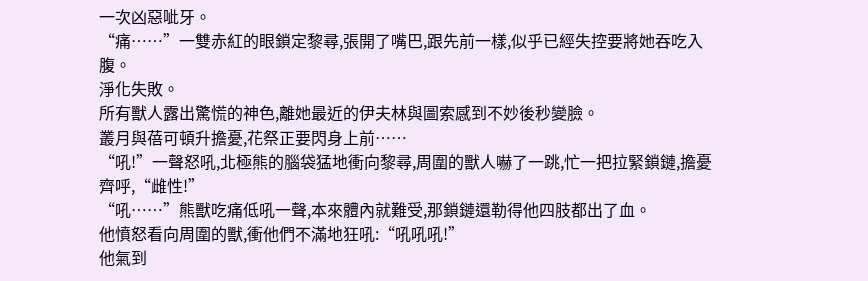一次凶惡呲牙。
“痛……”一雙赤紅的眼鎖定黎尋,張開了嘴巴,跟先前一樣,似乎已經失控要將她吞吃入腹。
淨化失敗。
所有獸人露出驚慌的神色,離她最近的伊夫林與圖索感到不妙後秒變臉。
叢月與蓓可頓升擔憂,花祭正要閃身上前……
“吼!”一聲怒吼,北極熊的腦袋猛地衝向黎尋,周圍的獸人嚇了一跳,忙一把拉緊鎖鏈,擔憂齊呼,“雌性!”
“吼……”熊獸吃痛低吼一聲,本來體內就難受,那鎖鏈還勒得他四肢都出了血。
他憤怒看向周圍的獸,衝他們不滿地狂吼:“吼吼吼!”
他氣到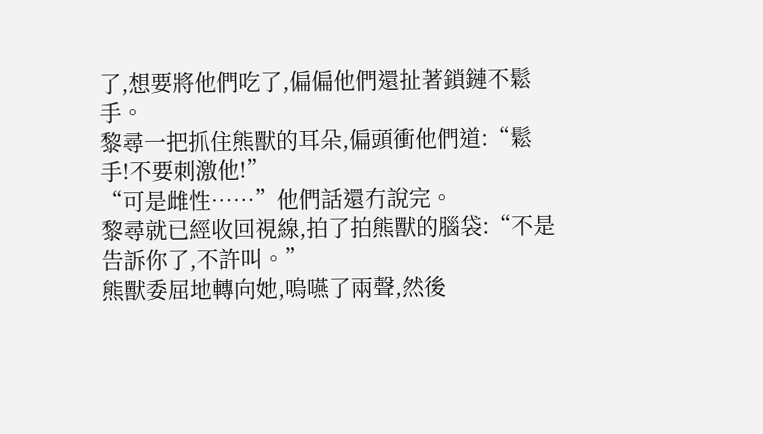了,想要將他們吃了,偏偏他們還扯著鎖鏈不鬆手。
黎尋一把抓住熊獸的耳朵,偏頭衝他們道:“鬆手!不要刺激他!”
“可是雌性……”他們話還冇說完。
黎尋就已經收回視線,拍了拍熊獸的腦袋:“不是告訴你了,不許叫。”
熊獸委屈地轉向她,嗚嚥了兩聲,然後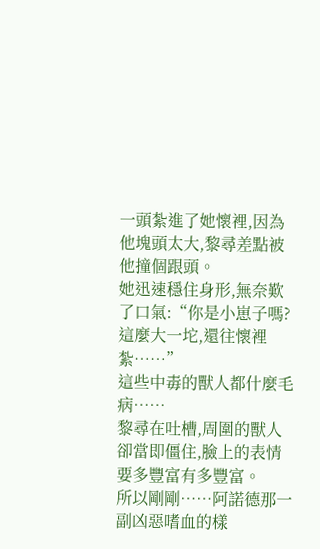一頭紮進了她懷裡,因為他塊頭太大,黎尋差點被他撞個跟頭。
她迅速穩住身形,無奈歎了口氣:“你是小崽子嗎?這麼大一坨,還往懷裡紮……”
這些中毒的獸人都什麼毛病……
黎尋在吐槽,周圍的獸人卻當即僵住,臉上的表情要多豐富有多豐富。
所以剛剛……阿諾德那一副凶惡嗜血的樣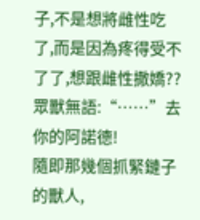子,不是想將雌性吃了,而是因為疼得受不了了,想跟雌性撒嬌??
眾獸無語:“……”去你的阿諾德!
隨即那幾個抓緊鏈子的獸人,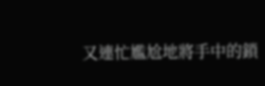又連忙尷尬地將手中的鎖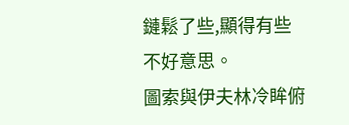鏈鬆了些,顯得有些不好意思。
圖索與伊夫林冷眸俯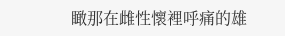瞰那在雌性懷裡呼痛的雄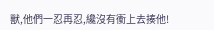獸,他們一忍再忍,纔沒有衝上去揍他!